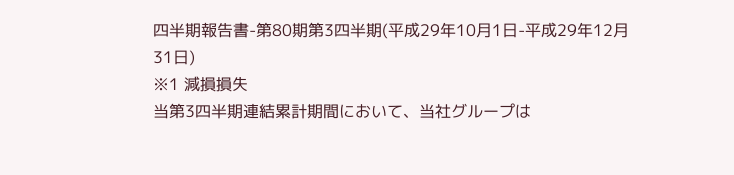四半期報告書-第80期第3四半期(平成29年10月1日-平成29年12月31日)
※1 減損損失
当第3四半期連結累計期間において、当社グループは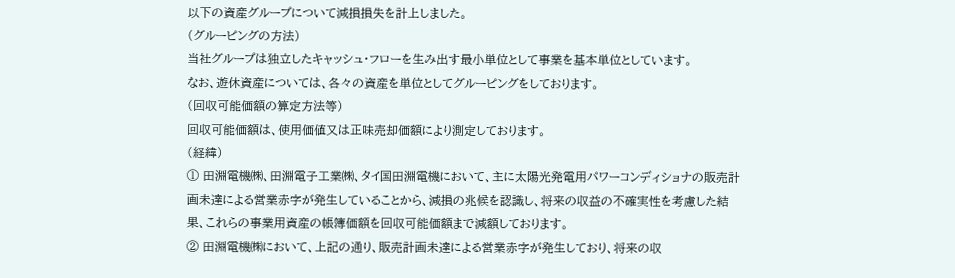以下の資産グループについて減損損失を計上しました。
(グルーピングの方法)
当社グループは独立したキャッシュ・フローを生み出す最小単位として事業を基本単位としています。
なお、遊休資産については、各々の資産を単位としてグルーピングをしております。
(回収可能価額の算定方法等)
回収可能価額は、使用価値又は正味売却価額により測定しております。
(経緯)
① 田淵電機㈱、田淵電子工業㈱、タイ国田淵電機において、主に太陽光発電用パワーコンディショナの販売計画未達による営業赤字が発生していることから、減損の兆候を認識し、将来の収益の不確実性を考慮した結果、これらの事業用資産の帳簿価額を回収可能価額まで減額しております。
② 田淵電機㈱において、上記の通り、販売計画未達による営業赤字が発生しており、将来の収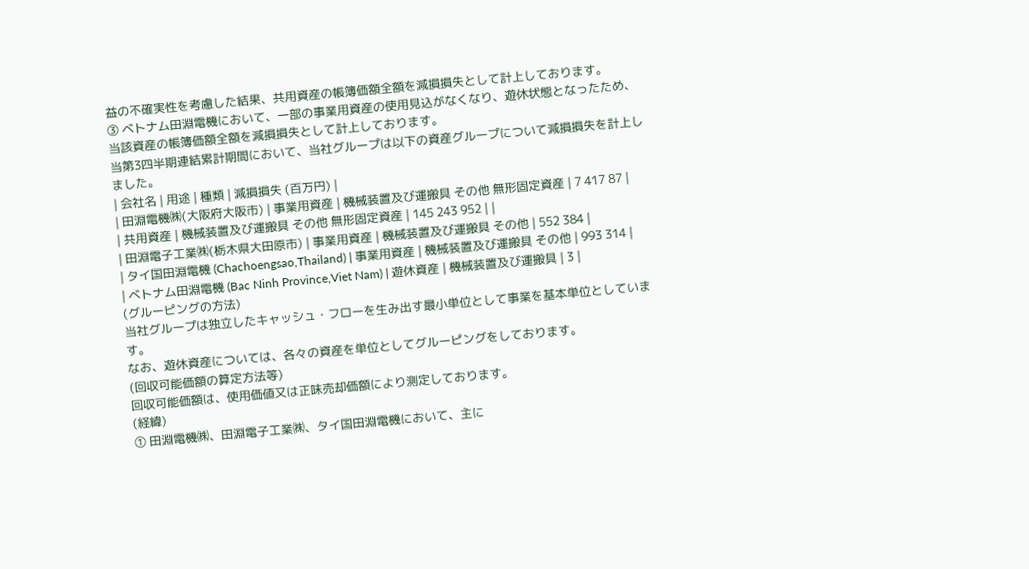益の不確実性を考慮した結果、共用資産の帳簿価額全額を減損損失として計上しております。
③ ベトナム田淵電機において、一部の事業用資産の使用見込がなくなり、遊休状態となったため、当該資産の帳簿価額全額を減損損失として計上しております。
当第3四半期連結累計期間において、当社グループは以下の資産グループについて減損損失を計上しました。
| 会社名 | 用途 | 種類 | 減損損失 (百万円) |
| 田淵電機㈱(大阪府大阪市) | 事業用資産 | 機械装置及び運搬具 その他 無形固定資産 | 7 417 87 |
| 共用資産 | 機械装置及び運搬具 その他 無形固定資産 | 145 243 952 | |
| 田淵電子工業㈱(栃木県大田原市) | 事業用資産 | 機械装置及び運搬具 その他 | 552 384 |
| タイ国田淵電機 (Chachoengsao,Thailand) | 事業用資産 | 機械装置及び運搬具 その他 | 993 314 |
| ベトナム田淵電機 (Bac Ninh Province,Viet Nam) | 遊休資産 | 機械装置及び運搬具 | 3 |
(グルーピングの方法)
当社グループは独立したキャッシュ・フローを生み出す最小単位として事業を基本単位としています。
なお、遊休資産については、各々の資産を単位としてグルーピングをしております。
(回収可能価額の算定方法等)
回収可能価額は、使用価値又は正味売却価額により測定しております。
(経緯)
① 田淵電機㈱、田淵電子工業㈱、タイ国田淵電機において、主に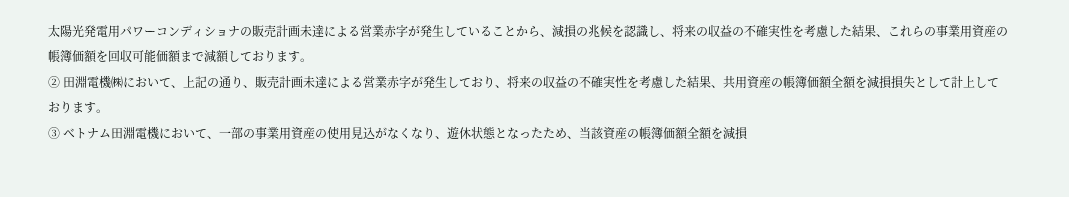太陽光発電用パワーコンディショナの販売計画未達による営業赤字が発生していることから、減損の兆候を認識し、将来の収益の不確実性を考慮した結果、これらの事業用資産の帳簿価額を回収可能価額まで減額しております。
② 田淵電機㈱において、上記の通り、販売計画未達による営業赤字が発生しており、将来の収益の不確実性を考慮した結果、共用資産の帳簿価額全額を減損損失として計上しております。
③ ベトナム田淵電機において、一部の事業用資産の使用見込がなくなり、遊休状態となったため、当該資産の帳簿価額全額を減損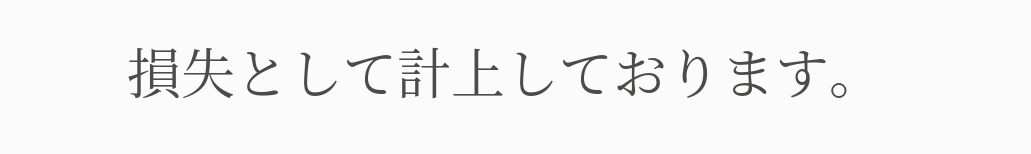損失として計上しております。